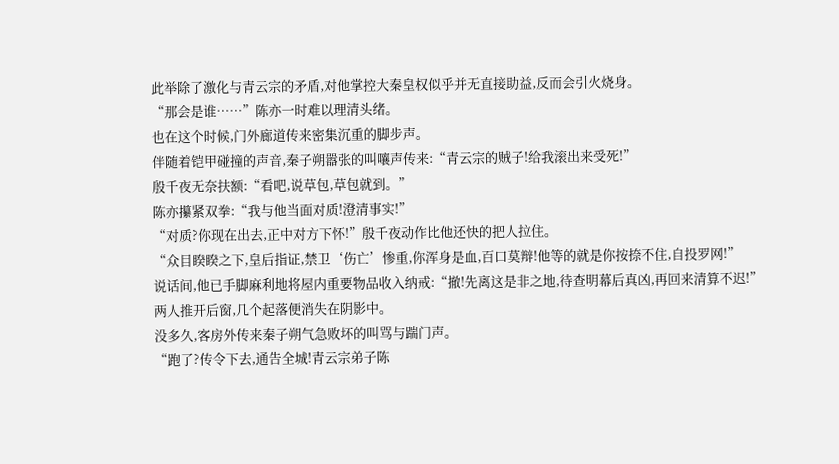此举除了激化与青云宗的矛盾,对他掌控大秦皇权似乎并无直接助益,反而会引火烧身。
“那会是谁……”陈亦一时难以理清头绪。
也在这个时候,门外廊道传来密集沉重的脚步声。
伴随着铠甲碰撞的声音,秦子朔嚣张的叫嚷声传来:“青云宗的贼子!给我滚出来受死!”
殷千夜无奈扶额:“看吧,说草包,草包就到。”
陈亦攥紧双拳:“我与他当面对质!澄清事实!”
“对质?你现在出去,正中对方下怀!”殷千夜动作比他还快的把人拉住。
“众目睽睽之下,皇后指证,禁卫‘伤亡’惨重,你浑身是血,百口莫辩!他等的就是你按捺不住,自投罗网!”
说话间,他已手脚麻利地将屋内重要物品收入纳戒:“撤!先离这是非之地,待查明幕后真凶,再回来清算不迟!”
两人推开后窗,几个起落便消失在阴影中。
没多久,客房外传来秦子朔气急败坏的叫骂与踹门声。
“跑了?传令下去,通告全城!青云宗弟子陈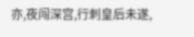亦,夜闯深宫,行刺皇后未遂,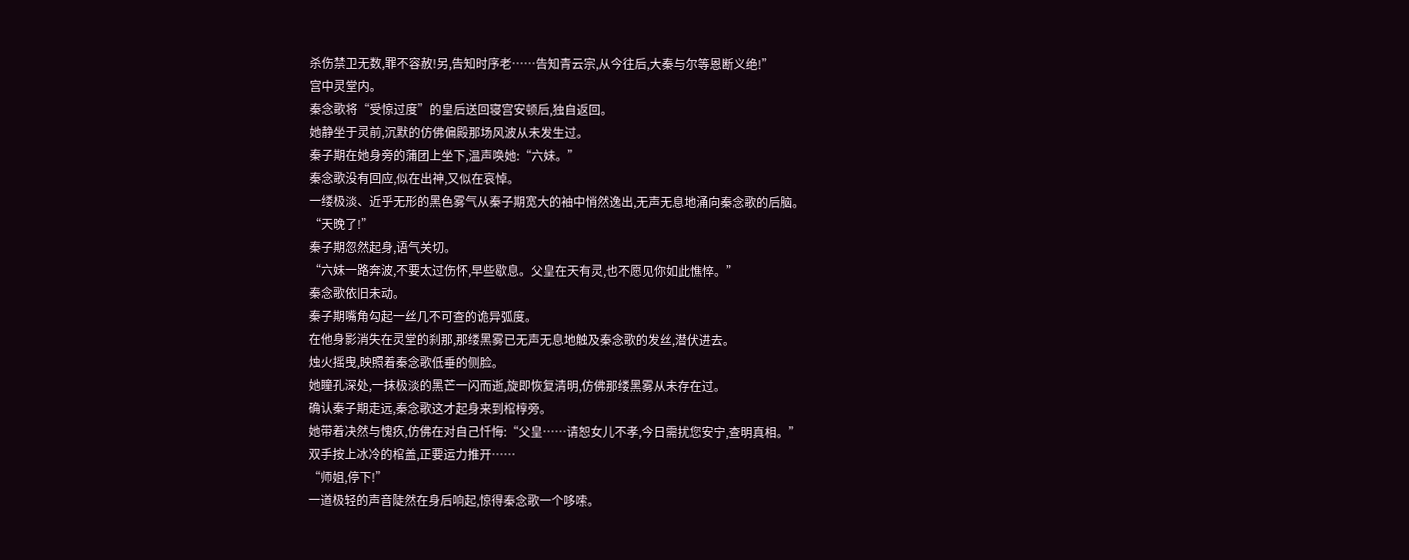杀伤禁卫无数,罪不容赦!另,告知时序老……告知青云宗,从今往后,大秦与尔等恩断义绝!”
宫中灵堂内。
秦念歌将“受惊过度”的皇后送回寝宫安顿后,独自返回。
她静坐于灵前,沉默的仿佛偏殿那场风波从未发生过。
秦子期在她身旁的蒲团上坐下,温声唤她:“六妹。”
秦念歌没有回应,似在出神,又似在哀悼。
一缕极淡、近乎无形的黑色雾气从秦子期宽大的袖中悄然逸出,无声无息地涌向秦念歌的后脑。
“天晚了!”
秦子期忽然起身,语气关切。
“六妹一路奔波,不要太过伤怀,早些歇息。父皇在天有灵,也不愿见你如此憔悴。”
秦念歌依旧未动。
秦子期嘴角勾起一丝几不可查的诡异弧度。
在他身影消失在灵堂的刹那,那缕黑雾已无声无息地触及秦念歌的发丝,潜伏进去。
烛火摇曳,映照着秦念歌低垂的侧脸。
她瞳孔深处,一抹极淡的黑芒一闪而逝,旋即恢复清明,仿佛那缕黑雾从未存在过。
确认秦子期走远,秦念歌这才起身来到棺椁旁。
她带着决然与愧疚,仿佛在对自己忏悔:“父皇……请恕女儿不孝,今日需扰您安宁,查明真相。”
双手按上冰冷的棺盖,正要运力推开……
“师姐,停下!”
一道极轻的声音陡然在身后响起,惊得秦念歌一个哆嗦。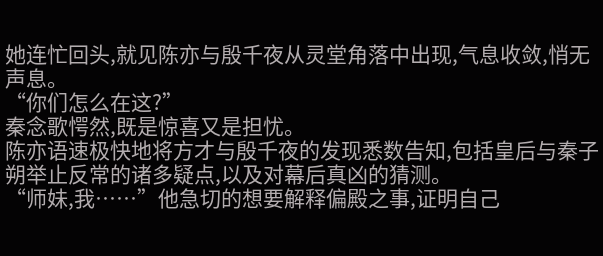她连忙回头,就见陈亦与殷千夜从灵堂角落中出现,气息收敛,悄无声息。
“你们怎么在这?”
秦念歌愕然,既是惊喜又是担忧。
陈亦语速极快地将方才与殷千夜的发现悉数告知,包括皇后与秦子朔举止反常的诸多疑点,以及对幕后真凶的猜测。
“师妹,我……”他急切的想要解释偏殿之事,证明自己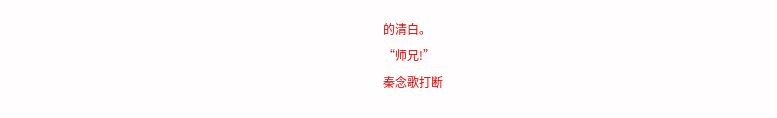的清白。
“师兄!”
秦念歌打断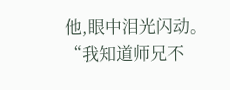他,眼中泪光闪动。
“我知道师兄不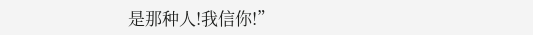是那种人!我信你!”